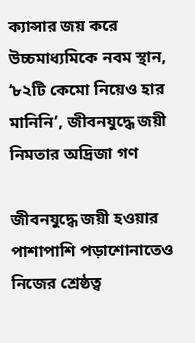ক্যান্সার জয় করে উচ্চমাধ্যমিকে নবম স্থান, ‘৮২টি কেমো নিয়েও হার মানিনি’, জীবনযুদ্ধে জয়ী নিমতার অদ্রিজা গণ

জীবনযুদ্ধে জয়ী হওয়ার পাশাপাশি পড়াশোনাতেও নিজের শ্রেষ্ঠত্ব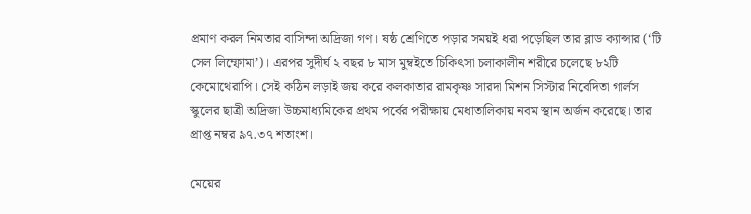প্রমাণ করল নিমতার বাসিন্দা অদ্রিজা গণ। ষষ্ঠ শ্রেণিতে পড়ার সময়ই ধরা পড়েছিল তার ব্লাড ক্যান্সার (‘টি সেল লিম্ফোমা’)। এরপর সুদীর্ঘ ২ বছর ৮ মাস মুম্বইতে চিকিৎসা চলাকালীন শরীরে চলেছে ৮২টি কেমোথেরাপি। সেই কঠিন লড়াই জয় করে কলকাতার রামকৃষ্ণ সারদা মিশন সিস্টার নিবেদিতা গার্লস স্কুলের ছাত্রী অদ্রিজা উচ্চমাধ্যমিকের প্রথম পর্বের পরীক্ষায় মেধাতালিকায় নবম স্থান অর্জন করেছে। তার প্রাপ্ত নম্বর ৯৭.৩৭ শতাংশ।

মেয়ের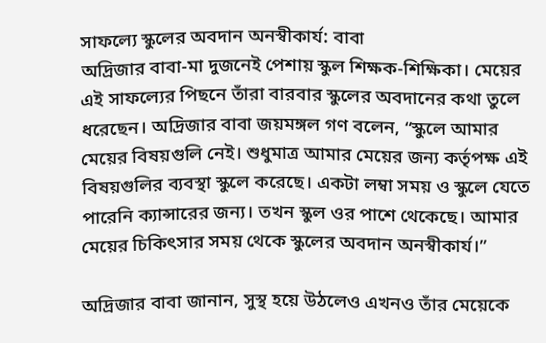সাফল্যে স্কুলের অবদান অনস্বীকার্য: বাবা
অদ্রিজার বাবা-মা দুজনেই পেশায় স্কুল শিক্ষক-শিক্ষিকা। মেয়ের এই সাফল্যের পিছনে তাঁরা বারবার স্কুলের অবদানের কথা তুলে ধরেছেন। অদ্রিজার বাবা জয়মঙ্গল গণ বলেন, “স্কুলে আমার মেয়ের বিষয়গুলি নেই। শুধুমাত্র আমার মেয়ের জন্য কর্তৃপক্ষ এই বিষয়গুলির ব্যবস্থা স্কুলে করেছে। একটা লম্বা সময় ও স্কুলে যেতে পারেনি ক্যান্সারের জন্য। তখন স্কুল ওর পাশে থেকেছে। আমার মেয়ের চিকিৎসার সময় থেকে স্কুলের অবদান অনস্বীকার্য।”

অদ্রিজার বাবা জানান, সুস্থ হয়ে উঠলেও এখনও তাঁর মেয়েকে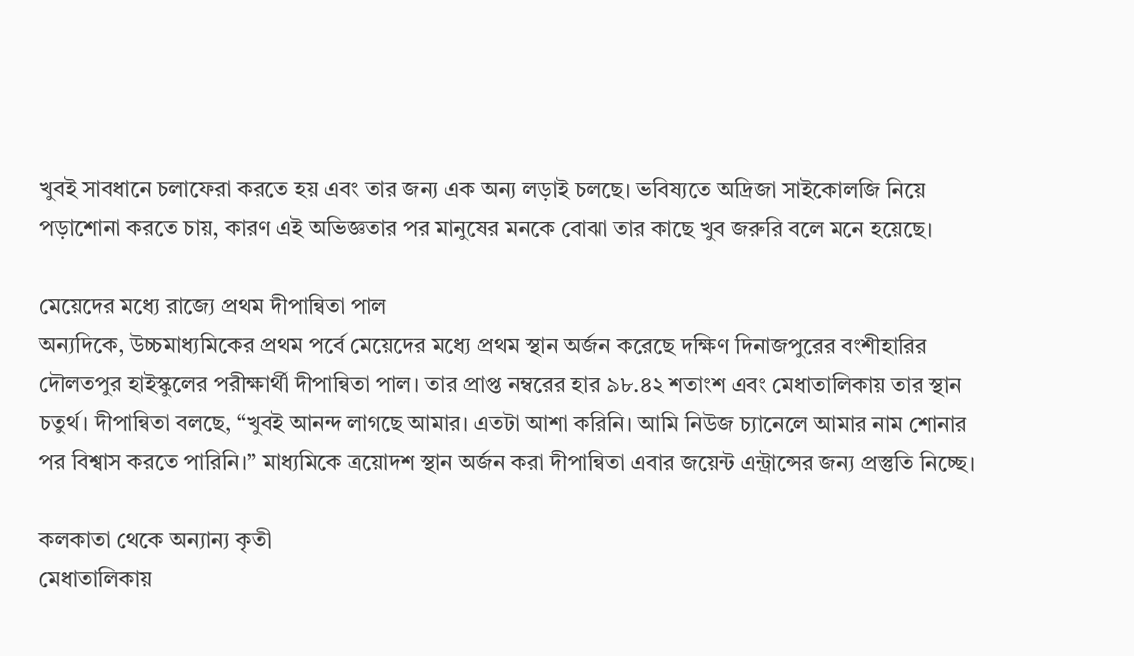খুবই সাবধানে চলাফেরা করতে হয় এবং তার জন্য এক অন্য লড়াই চলছে। ভবিষ্যতে অদ্রিজা সাইকোলজি নিয়ে পড়াশোনা করতে চায়, কারণ এই অভিজ্ঞতার পর মানুষের মনকে বোঝা তার কাছে খুব জরুরি বলে মনে হয়েছে।

মেয়েদের মধ্যে রাজ্যে প্রথম দীপান্বিতা পাল
অন্যদিকে, উচ্চমাধ্যমিকের প্রথম পর্বে মেয়েদের মধ্যে প্রথম স্থান অর্জন করেছে দক্ষিণ দিনাজপুরের বংশীহারির দৌলতপুর হাইস্কুলের পরীক্ষার্থী দীপান্বিতা পাল। তার প্রাপ্ত নম্বরের হার ৯৮.৪২ শতাংশ এবং মেধাতালিকায় তার স্থান চতুর্থ। দীপান্বিতা বলছে, “খুবই আনন্দ লাগছে আমার। এতটা আশা করিনি। আমি নিউজ চ্যানেলে আমার নাম শোনার পর বিশ্বাস করতে পারিনি।” মাধ্যমিকে ত্রয়োদশ স্থান অর্জন করা দীপান্বিতা এবার জয়েন্ট এন্ট্রান্সের জন্য প্রস্তুতি নিচ্ছে।

কলকাতা থেকে অন্যান্য কৃতী
মেধাতালিকায়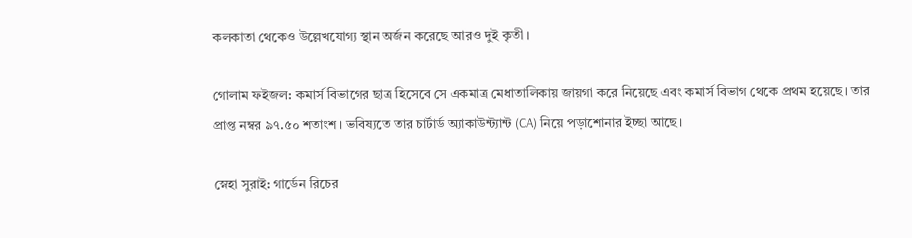কলকাতা থেকেও উল্লেখযোগ্য স্থান অর্জন করেছে আরও দুই কৃতী।

গোলাম ফইজল: কমার্স বিভাগের ছাত্র হিসেবে সে একমাত্র মেধাতালিকায় জায়গা করে নিয়েছে এবং কমার্স বিভাগ থেকে প্রথম হয়েছে। তার প্রাপ্ত নম্বর ৯৭.৫০ শতাংশ। ভবিষ্যতে তার চার্টার্ড অ্যাকাউন্ট্যান্ট (CA) নিয়ে পড়াশোনার ইচ্ছা আছে।

স্নেহা সুরাই: গার্ডেন রিচের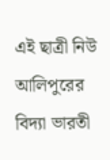এই ছাত্রী নিউ আলিপুরের বিদ্যা ভারতী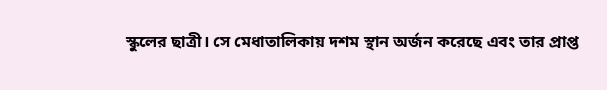স্কুলের ছাত্রী। সে মেধাতালিকায় দশম স্থান অর্জন করেছে এবং তার প্রাপ্ত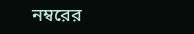নম্বরের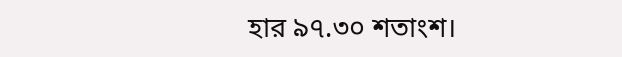হার ৯৭.৩০ শতাংশ।